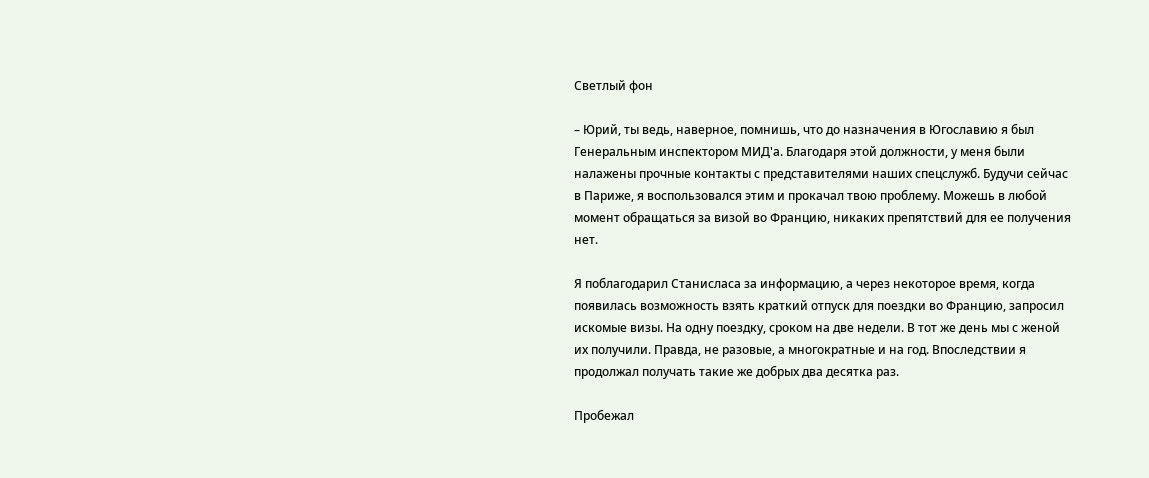Светлый фон

– Юрий, ты ведь, наверное, помнишь, что до назначения в Югославию я был Генеральным инспектором МИД'а. Благодаря этой должности, у меня были налажены прочные контакты с представителями наших спецслужб. Будучи сейчас в Париже, я воспользовался этим и прокачал твою проблему. Можешь в любой момент обращаться за визой во Францию, никаких препятствий для ее получения нет.

Я поблагодарил Станисласа за информацию, а через некоторое время, когда появилась возможность взять краткий отпуск для поездки во Францию, запросил искомые визы. На одну поездку, сроком на две недели. В тот же день мы с женой их получили. Правда, не разовые, а многократные и на год. Впоследствии я продолжал получать такие же добрых два десятка раз.

Пробежал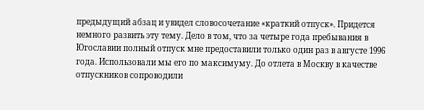предыдущий абзац и увидел словосочетание «краткий отпуск». Придется немного развить эту тему. Дело в том, что за четыре года пребывания в Югославии полный отпуск мне предоставили только один раз в августе 1996 года. Использовали мы его по максимуму. До отлета в Москву в качестве отпускников сопроводили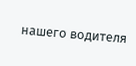нашего водителя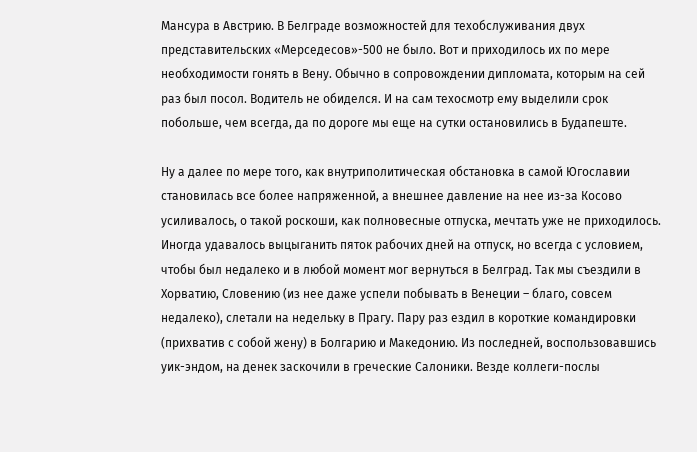Мансура в Австрию. В Белграде возможностей для техобслуживания двух представительских «Мерседесов»-500 не было. Вот и приходилось их по мере необходимости гонять в Вену. Обычно в сопровождении дипломата, которым на сей раз был посол. Водитель не обиделся. И на сам техосмотр ему выделили срок побольше, чем всегда, да по дороге мы еще на сутки остановились в Будапеште.

Ну а далее по мере того, как внутриполитическая обстановка в самой Югославии становилась все более напряженной, а внешнее давление на нее из-за Косово усиливалось, о такой роскоши, как полновесные отпуска, мечтать уже не приходилось. Иногда удавалось выцыганить пяток рабочих дней на отпуск, но всегда с условием, чтобы был недалеко и в любой момент мог вернуться в Белград. Так мы съездили в Хорватию, Словению (из нее даже успели побывать в Венеции – благо, совсем недалеко), слетали на недельку в Прагу. Пару раз ездил в короткие командировки (прихватив с собой жену) в Болгарию и Македонию. Из последней, воспользовавшись уик-эндом, на денек заскочили в греческие Салоники. Везде коллеги-послы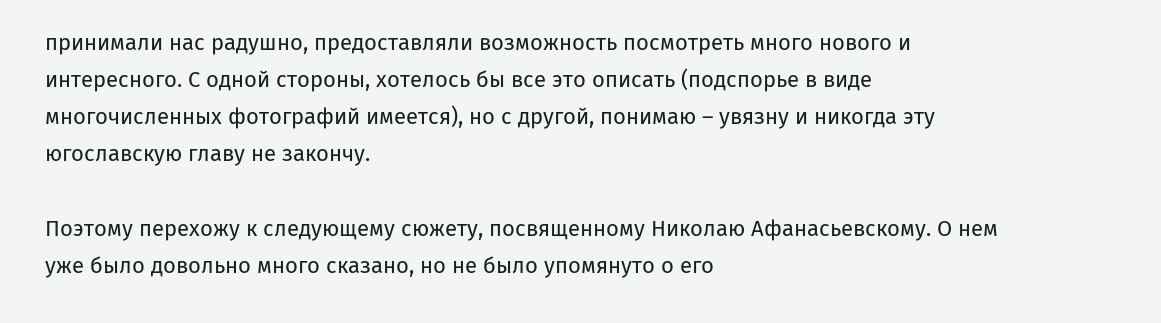принимали нас радушно, предоставляли возможность посмотреть много нового и интересного. С одной стороны, хотелось бы все это описать (подспорье в виде многочисленных фотографий имеется), но с другой, понимаю – увязну и никогда эту югославскую главу не закончу.

Поэтому перехожу к следующему сюжету, посвященному Николаю Афанасьевскому. О нем уже было довольно много сказано, но не было упомянуто о его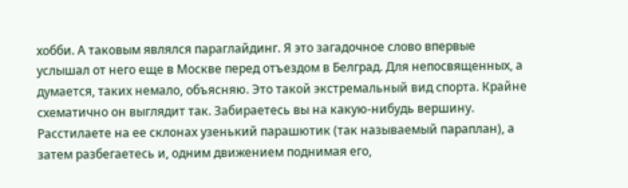хобби. А таковым являлся параглайдинг. Я это загадочное слово впервые услышал от него еще в Москве перед отъездом в Белград. Для непосвященных, а думается, таких немало, объясняю. Это такой экстремальный вид спорта. Крайне схематично он выглядит так. Забираетесь вы на какую-нибудь вершину. Расстилаете на ее склонах узенький парашютик (так называемый параплан), а затем разбегаетесь и, одним движением поднимая его,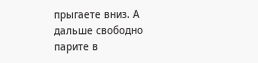прыгаете вниз. А дальше свободно парите в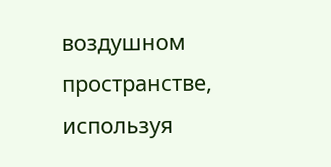воздушном пространстве, используя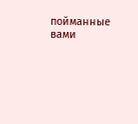пойманные вами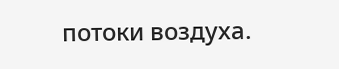потоки воздуха.